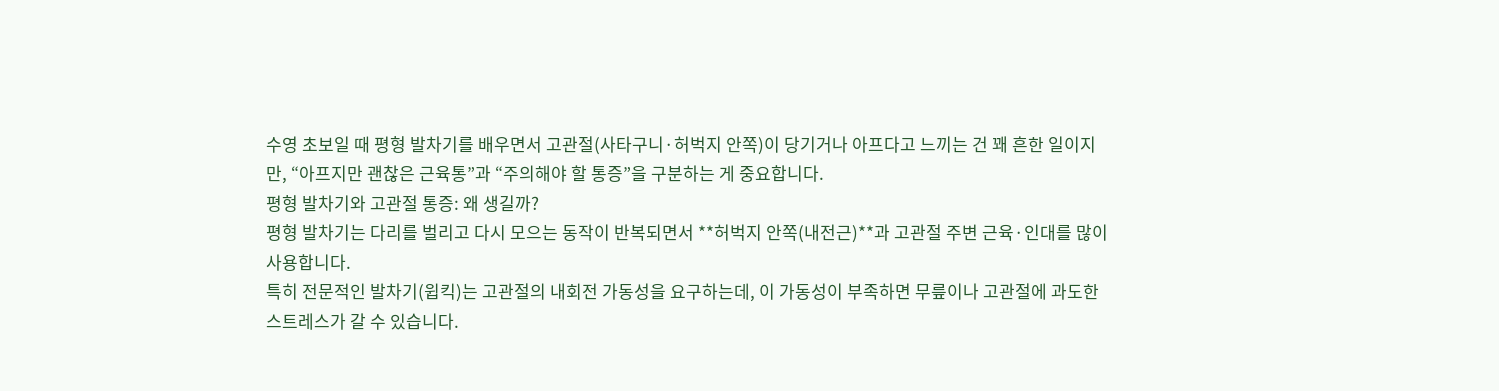수영 초보일 때 평형 발차기를 배우면서 고관절(사타구니·허벅지 안쪽)이 당기거나 아프다고 느끼는 건 꽤 흔한 일이지만, “아프지만 괜찮은 근육통”과 “주의해야 할 통증”을 구분하는 게 중요합니다.
평형 발차기와 고관절 통증: 왜 생길까?
평형 발차기는 다리를 벌리고 다시 모으는 동작이 반복되면서 **허벅지 안쪽(내전근)**과 고관절 주변 근육·인대를 많이 사용합니다.
특히 전문적인 발차기(윕킥)는 고관절의 내회전 가동성을 요구하는데, 이 가동성이 부족하면 무릎이나 고관절에 과도한 스트레스가 갈 수 있습니다.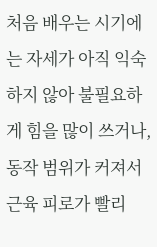처음 배우는 시기에는 자세가 아직 익숙하지 않아 불필요하게 힘을 많이 쓰거나, 동작 범위가 커져서 근육 피로가 빨리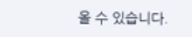올 수 있습니다.